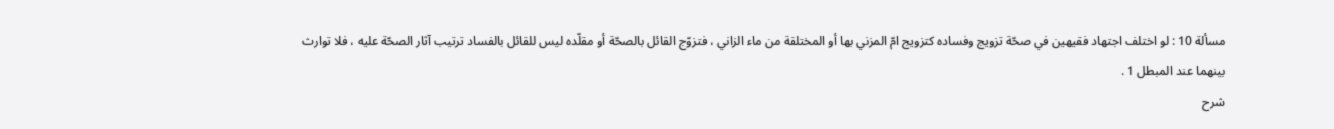مسألة 10 : لو اختلف اجتهاد فقيهين في صحّة تزويج وفساده كتزويج امّ المزني بها أو المختلقة من ماء الزاني ، فتزوّج القائل بالصحّة أو مقلّده ليس للقائل بالفساد ترتيب آثار الصحّة عليه ، فلا توارث بينهما عند المبطل 1 .
شرح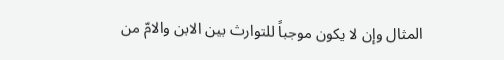المثال وإن لا يكون موجباً للتوارث بين الابن والامّ من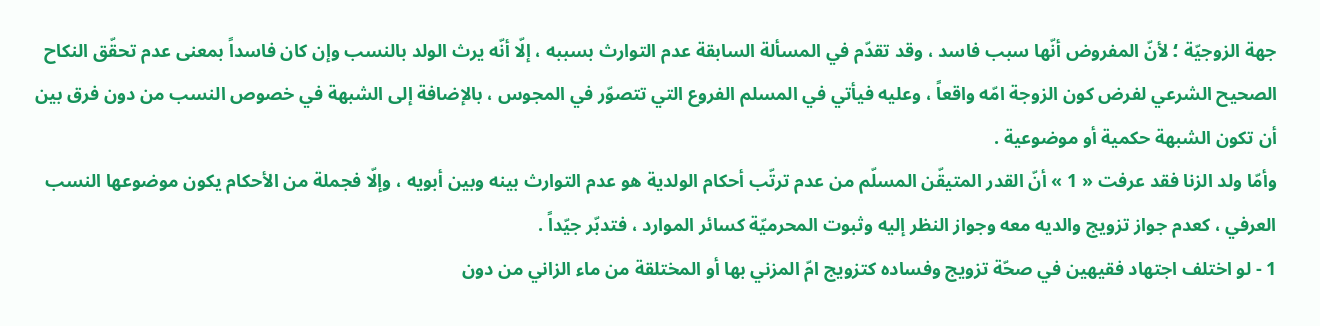جهة الزوجيّة ؛ لأنّ المفروض أنّها سبب فاسد ، وقد تقدّم في المسألة السابقة عدم التوارث بسببه ، إلّا أنّه يرث الولد بالنسب وإن كان فاسداً بمعنى عدم تحقّق النكاح الصحيح الشرعي لفرض كون الزوجة امّه واقعاً ، وعليه فيأتي في المسلم الفروع التي تتصوّر في المجوس ، بالإضافة إلى الشبهة في خصوص النسب من دون فرق بين أن تكون الشبهة حكمية أو موضوعية .
وأمّا ولد الزنا فقد عرفت « 1 » أنّ القدر المتيقّن المسلّم من عدم ترتّب أحكام الولدية هو عدم التوارث بينه وبين أبويه ، وإلّا فجملة من الأحكام يكون موضوعها النسب العرفي ، كعدم جواز تزويج والديه معه وجواز النظر إليه وثبوت المحرميّة كسائر الموارد ، فتدبّر جيّداً .
1 - لو اختلف اجتهاد فقيهين في صحّة تزويج وفساده كتزويج امّ المزني بها أو المختلقة من ماء الزاني من دون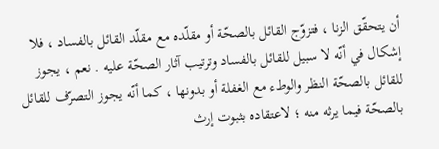أن يتحقّق الزنا ، فتزوّج القائل بالصحّة أو مقلّده مع مقلّد القائل بالفساد ، فلا إشكال في أنّه لا سبيل للقائل بالفساد وترتيب آثار الصحّة عليه . نعم ، يجوز للقائل بالصحّة النظر والوطء مع الغفلة أو بدونها ، كما أنّه يجوز التصرّف للقائل بالصحّة فيما يرثه منه ؛ لاعتقاده بثبوت إرث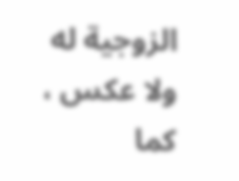الزوجية له ولا عكس ، كما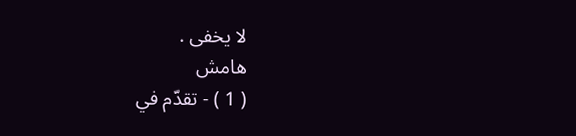لا يخفى .
هامش
( 1 ) - تقدّم في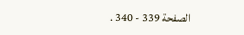الصفحة 339 - 340 .